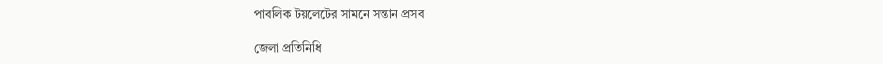পাবলিক টয়লেটের সামনে সন্তান প্রসব

জেলা প্রতিনিধি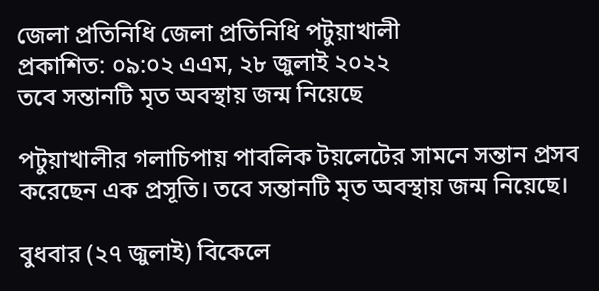জেলা প্রতিনিধি জেলা প্রতিনিধি পটুয়াখালী
প্রকাশিত: ০৯:০২ এএম, ২৮ জুলাই ২০২২
তবে সন্তানটি মৃত অবস্থায় জন্ম নিয়েছে

পটুয়াখালীর গলাচিপায় পাবলিক টয়লেটের সামনে সন্তান প্রসব করেছেন এক প্রসূতি। তবে সন্তানটি মৃত অবস্থায় জন্ম নিয়েছে।

বুধবার (২৭ জুলাই) বিকেলে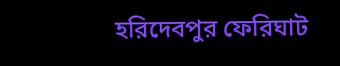হরিদেবপুর ফেরিঘাট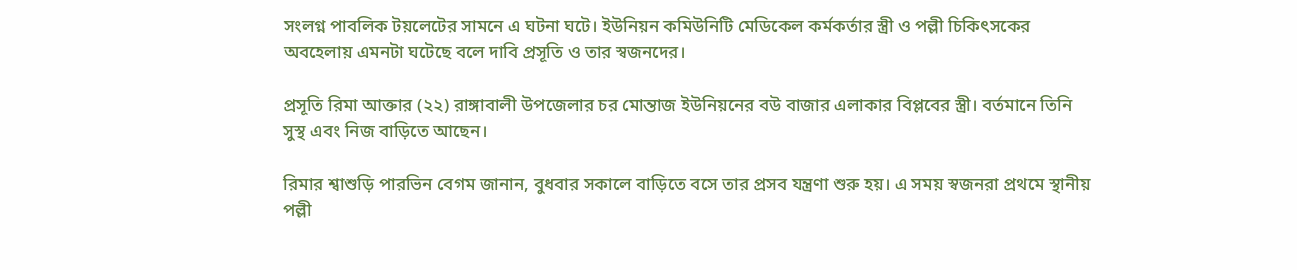সংলগ্ন পাবলিক টয়লেটের সামনে এ ঘটনা ঘটে। ইউনিয়ন কমিউনিটি মেডিকেল কর্মকর্তার স্ত্রী ও পল্লী চিকিৎসকের অবহেলায় এমনটা ঘটেছে বলে দাবি প্রসূতি ও তার স্বজনদের।

প্রসূতি রিমা আক্তার (২২) রাঙ্গাবালী উপজেলার চর মোন্তাজ ইউনিয়নের বউ বাজার এলাকার বিপ্লবের স্ত্রী। বর্তমানে তিনি সুস্থ এবং নিজ বাড়িতে আছেন।

রিমার শ্বাশুড়ি পারভিন বেগম জানান, বুধবার সকালে বাড়িতে বসে তার প্রসব যন্ত্রণা শুরু হয়। এ সময় স্বজনরা প্রথমে স্থানীয় পল্লী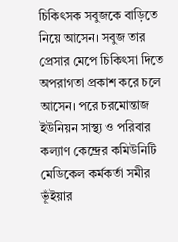চিকিৎসক সবুজকে বাড়িতে নিয়ে আসেন। সবুজ তার প্রেসার মেপে চিকিৎসা দিতে অপরাগতা প্রকাশ করে চলে আসেন। পরে চরমোন্তাজ ইউনিয়ন সাস্থ্য ও পরিবার কল্যাণ কেন্দ্রের কমিউনিটি মেডিকেল কর্মকর্তা সমীর ভূঁইয়ার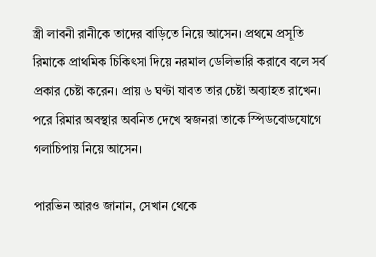স্ত্রী লাবনী রানীকে তাদের বাড়িতে নিয়ে আসেন। প্রথমে প্রসূতি রিমাকে প্রাথমিক চিকিৎসা দিয়ে নরমাল ডেলিভারি করাবে বলে সর্ব প্রকার চেষ্টা করেন। প্রায় ৬ ঘণ্টা যাবত তার চেষ্টা অব্যাহত রাখেন। পরে রিমার অবস্থার অবনিত দেখে স্বজনরা তাকে স্পিডবোডযোগে গলাচিপায় নিয়ে আসেন।

পারভিন আরও জানান, সেখান থেকে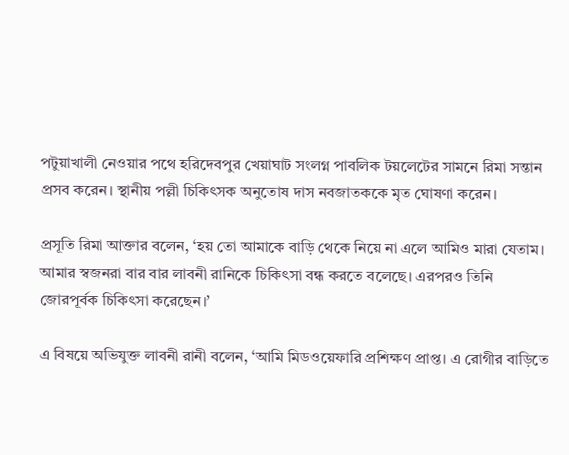পটুয়াখালী নেওয়ার পথে হরিদেবপুর খেয়াঘাট সংলগ্ন পাবলিক টয়লেটের সামনে রিমা সন্তান প্রসব করেন। স্থানীয় পল্লী চিকিৎসক অনুতোষ দাস নবজাতককে মৃত ঘোষণা করেন।

প্রসূতি রিমা আক্তার বলেন, ‘হয় তো আমাকে বাড়ি থেকে নিয়ে না এলে আমিও মারা যেতাম। আমার স্বজনরা বার বার লাবনী রানিকে চিকিৎসা বন্ধ করতে বলেছে। এরপরও তিনি জোরপূর্বক চিকিৎসা করেছেন।’

এ বিষয়ে অভিযুক্ত লাবনী রানী বলেন, ‘আমি মিডওয়েফারি প্রশিক্ষণ প্রাপ্ত। এ রোগীর বাড়িতে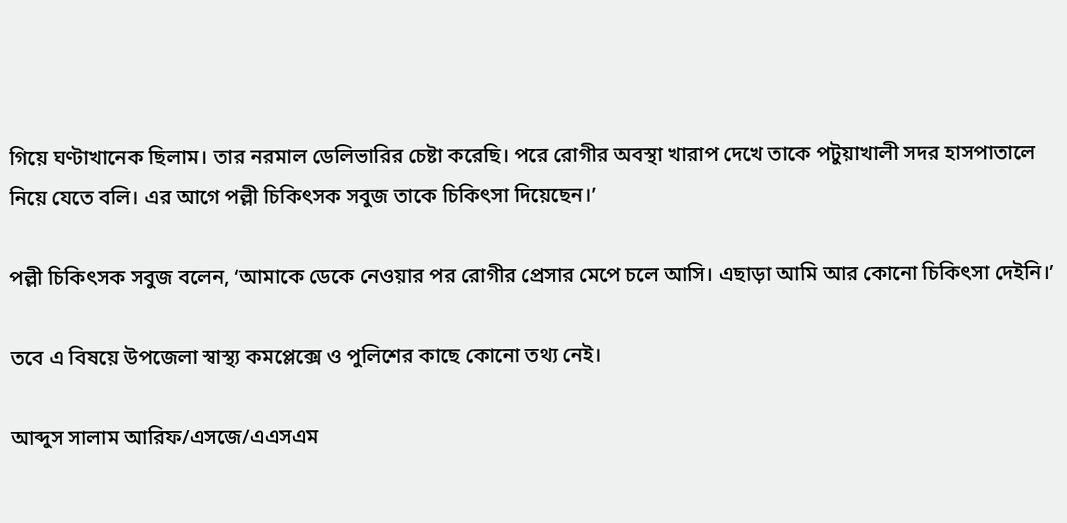গিয়ে ঘণ্টাখানেক ছিলাম। তার নরমাল ডেলিভারির চেষ্টা করেছি। পরে রোগীর অবস্থা খারাপ দেখে তাকে পটুয়াখালী সদর হাসপাতালে নিয়ে যেতে বলি। এর আগে পল্লী চিকিৎসক সবুজ তাকে চিকিৎসা দিয়েছেন।’

পল্লী চিকিৎসক সবুজ বলেন, ‘আমাকে ডেকে নেওয়ার পর রোগীর প্রেসার মেপে চলে আসি। এছাড়া আমি আর কোনো চিকিৎসা দেইনি।’

তবে এ বিষয়ে উপজেলা স্বাস্থ্য কমপ্লেক্সে ও পুলিশের কাছে কোনো তথ্য নেই।

আব্দুস সালাম আরিফ/এসজে/এএসএম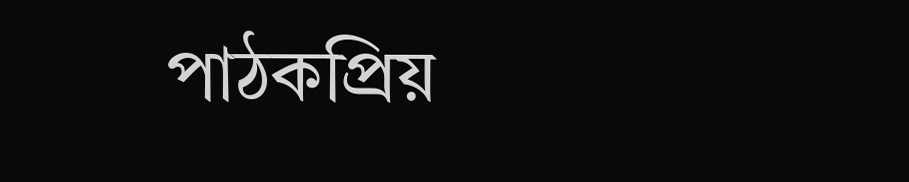পাঠকপ্রিয়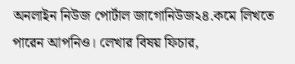অনলাইন নিউজ পোর্টাল জাগোনিউজ২৪.কমে লিখতে পারেন আপনিও। লেখার বিষয় ফিচার,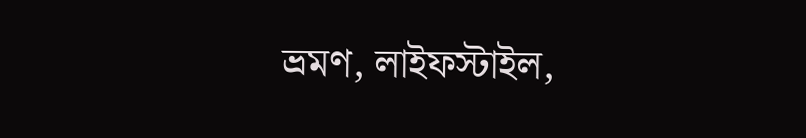ভ্রমণ, লাইফস্টাইল,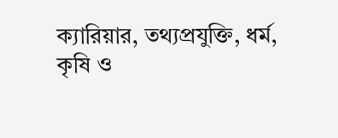ক্যারিয়ার, তথ্যপ্রযুক্তি, ধর্ম, কৃষি ও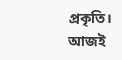প্রকৃতি। আজই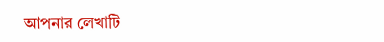আপনার লেখাটি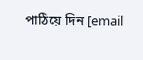পাঠিয়ে দিন [email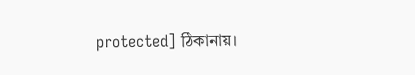protected] ঠিকানায়।